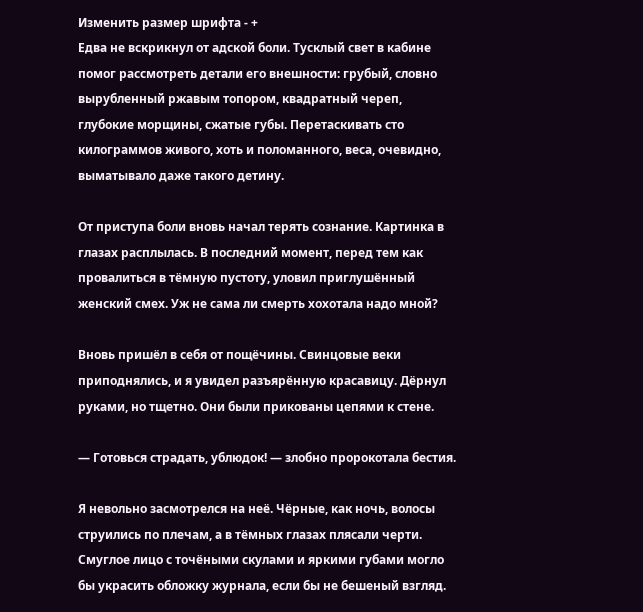Изменить размер шрифта - +
Едва не вскрикнул от адской боли. Тусклый свет в кабине помог рассмотреть детали его внешности: грубый, словно вырубленный ржавым топором, квадратный череп, глубокие морщины, сжатые губы. Перетаскивать сто килограммов живого, хоть и поломанного, веса, очевидно, выматывало даже такого детину.

От приступа боли вновь начал терять сознание. Картинка в глазах расплылась. В последний момент, перед тем как провалиться в тёмную пустоту, уловил приглушённый женский смех. Уж не сама ли смерть хохотала надо мной?

Вновь пришёл в себя от пощёчины. Свинцовые веки приподнялись, и я увидел разъярённую красавицу. Дёрнул руками, но тщетно. Они были прикованы цепями к стене.

— Готовься страдать, ублюдок! — злобно пророкотала бестия.

Я невольно засмотрелся на неё. Чёрные, как ночь, волосы струились по плечам, а в тёмных глазах плясали черти. Смуглое лицо с точёными скулами и яркими губами могло бы украсить обложку журнала, если бы не бешеный взгляд.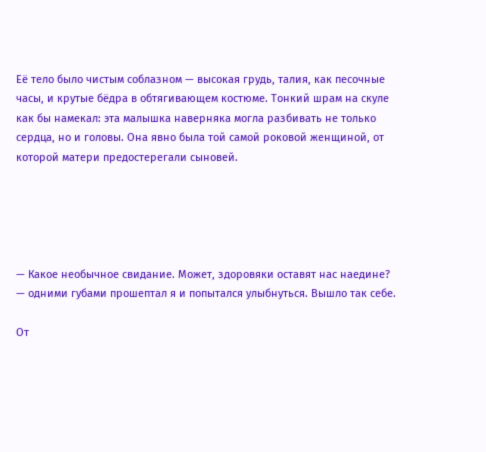Её тело было чистым соблазном — высокая грудь, талия, как песочные часы, и крутые бёдра в обтягивающем костюме. Тонкий шрам на скуле как бы намекал: эта малышка наверняка могла разбивать не только сердца, но и головы. Она явно была той самой роковой женщиной, от которой матери предостерегали сыновей.





— Какое необычное свидание. Может, здоровяки оставят нас наедине? — одними губами прошептал я и попытался улыбнуться. Вышло так себе.

От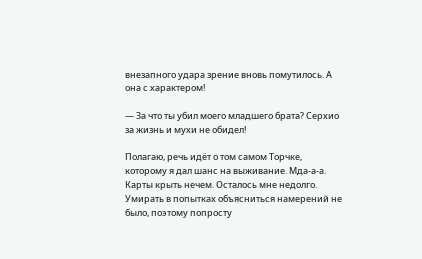внезапного удара зрение вновь помутилось. А она с характером!

— За что ты убил моего младшего брата? Серхио за жизнь и мухи не обидел!

Полагаю, речь идёт о том самом Торчке, которому я дал шанс на выживание. Мда-а-а. Карты крыть нечем. Осталось мне недолго. Умирать в попытках объясниться намерений не было, поэтому попросту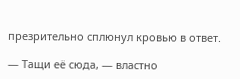презрительно сплюнул кровью в ответ.

— Тащи её сюда, — властно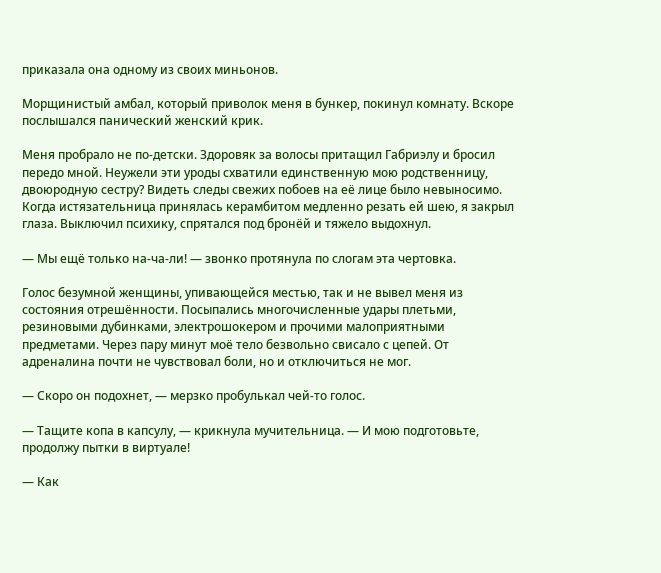приказала она одному из своих миньонов.

Морщинистый амбал, который приволок меня в бункер, покинул комнату. Вскоре послышался панический женский крик.

Меня пробрало не по-детски. Здоровяк за волосы притащил Габриэлу и бросил передо мной. Неужели эти уроды схватили единственную мою родственницу, двоюродную сестру? Видеть следы свежих побоев на её лице было невыносимо. Когда истязательница принялась керамбитом медленно резать ей шею, я закрыл глаза. Выключил психику, спрятался под бронёй и тяжело выдохнул.

— Мы ещё только на-ча-ли! — звонко протянула по слогам эта чертовка.

Голос безумной женщины, упивающейся местью, так и не вывел меня из состояния отрешённости. Посыпались многочисленные удары плетьми, резиновыми дубинками, электрошокером и прочими малоприятными предметами. Через пару минут моё тело безвольно свисало с цепей. От адреналина почти не чувствовал боли, но и отключиться не мог.

— Скоро он подохнет, — мерзко пробулькал чей-то голос.

— Тащите копа в капсулу, — крикнула мучительница. — И мою подготовьте, продолжу пытки в виртуале!

— Как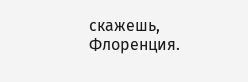скажешь, Флоренция.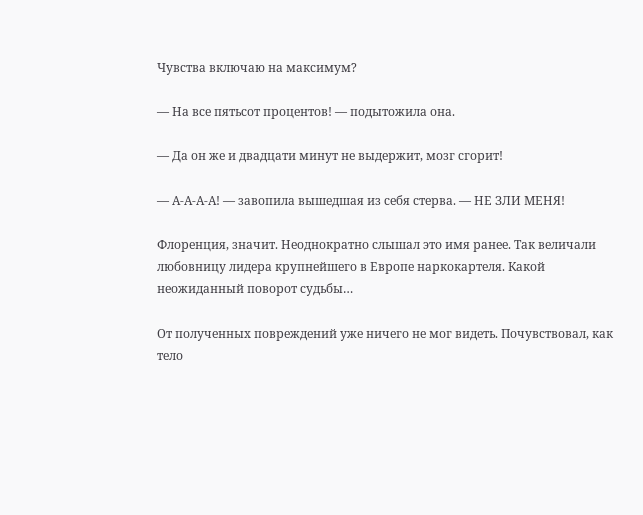Чувства включаю на максимум?

— На все пятьсот процентов! — подытожила она.

— Да он же и двадцати минут не выдержит, мозг сгорит!

— А-А-А-А! — завопила вышедшая из себя стерва. — НЕ ЗЛИ МЕНЯ!

Флоренция, значит. Неоднократно слышал это имя ранее. Так величали любовницу лидера крупнейшего в Европе наркокартеля. Какой неожиданный поворот судьбы…

От полученных повреждений уже ничего не мог видеть. Почувствовал, как тело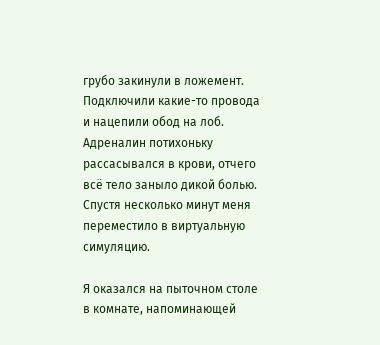грубо закинули в ложемент. Подключили какие-то провода и нацепили обод на лоб. Адреналин потихоньку рассасывался в крови, отчего всё тело заныло дикой болью. Спустя несколько минут меня переместило в виртуальную симуляцию.

Я оказался на пыточном столе в комнате, напоминающей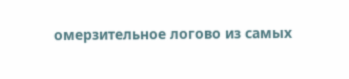омерзительное логово из самых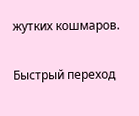жутких кошмаров.

Быстрый переход